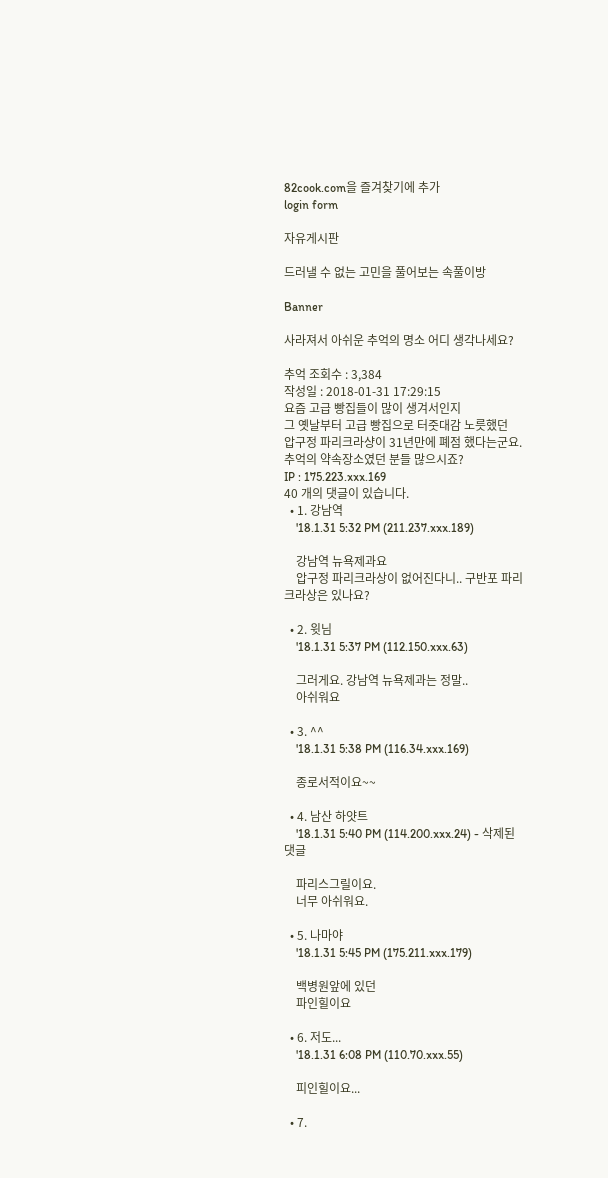82cook.com을 즐겨찾기에 추가
login form

자유게시판

드러낼 수 없는 고민을 풀어보는 속풀이방

Banner

사라져서 아쉬운 추억의 명소 어디 생각나세요?

추억 조회수 : 3,384
작성일 : 2018-01-31 17:29:15
요즘 고급 빵집들이 많이 생겨서인지
그 옛날부터 고급 빵집으로 터줏대감 노릇했던
압구정 파리크라샹이 31년만에 폐점 했다는군요.
추억의 약속장소였던 분들 많으시죠?
IP : 175.223.xxx.169
40 개의 댓글이 있습니다.
  • 1. 강남역
    '18.1.31 5:32 PM (211.237.xxx.189)

    강남역 뉴욕제과요
    압구정 파리크라상이 없어진다니.. 구반포 파리크라상은 있나요?

  • 2. 윗님
    '18.1.31 5:37 PM (112.150.xxx.63)

    그러게요. 강남역 뉴욕제과는 정말..
    아쉬워요

  • 3. ^^
    '18.1.31 5:38 PM (116.34.xxx.169)

    종로서적이요~~

  • 4. 남산 하얏트
    '18.1.31 5:40 PM (114.200.xxx.24) - 삭제된댓글

    파리스그릴이요.
    너무 아쉬워요.

  • 5. 나마야
    '18.1.31 5:45 PM (175.211.xxx.179)

    백병원앞에 있던
    파인힐이요

  • 6. 저도...
    '18.1.31 6:08 PM (110.70.xxx.55)

    피인힐이요...

  • 7.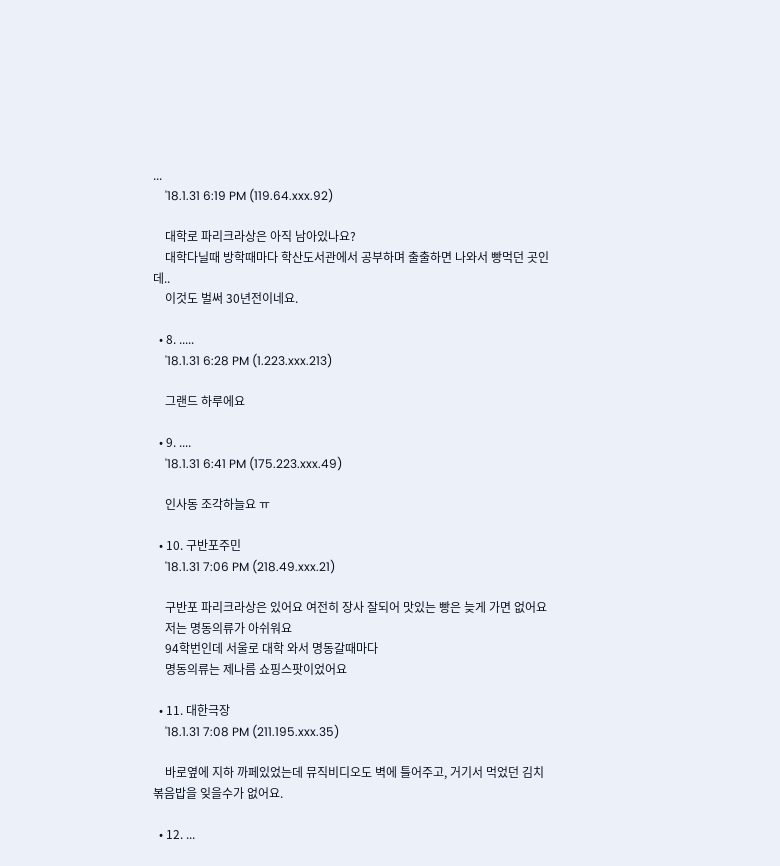...
    '18.1.31 6:19 PM (119.64.xxx.92)

    대학로 파리크라상은 아직 남아있나요?
    대학다닐때 방학때마다 학산도서관에서 공부하며 출출하면 나와서 빵먹던 곳인데..
    이것도 벌써 30년전이네요.

  • 8. .....
    '18.1.31 6:28 PM (1.223.xxx.213)

    그랜드 하루에요

  • 9. ....
    '18.1.31 6:41 PM (175.223.xxx.49)

    인사동 조각하늘요 ㅠ

  • 10. 구반포주민
    '18.1.31 7:06 PM (218.49.xxx.21)

    구반포 파리크라상은 있어요 여전히 장사 잘되어 맛있는 빵은 늦게 가면 없어요
    저는 명동의류가 아쉬워요
    94학번인데 서울로 대학 와서 명동갈때마다
    명동의류는 제나름 쇼핑스팟이었어요

  • 11. 대한극장
    '18.1.31 7:08 PM (211.195.xxx.35)

    바로옆에 지하 까페있었는데 뮤직비디오도 벽에 틀어주고, 거기서 먹었던 김치볶음밥을 잊을수가 없어요.

  • 12. ...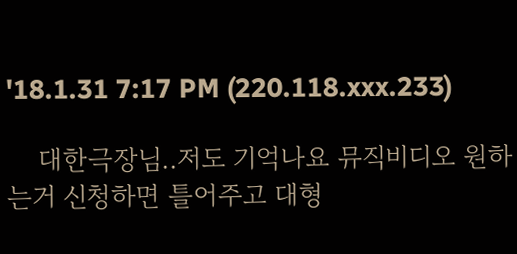'18.1.31 7:17 PM (220.118.xxx.233)

    대한극장님..저도 기억나요 뮤직비디오 원하는거 신청하면 틀어주고 대형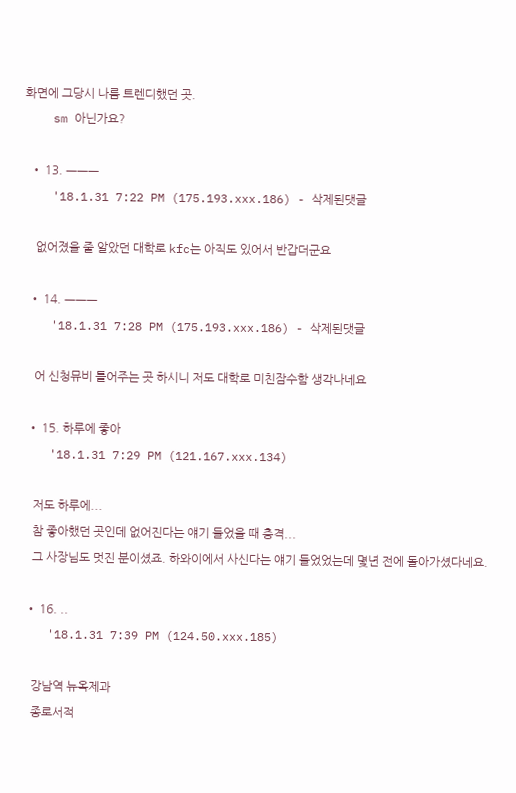화면에 그당시 나름 트렌디했던 곳.
    sm 아닌가요?

  • 13. ㅡㅡㅡ
    '18.1.31 7:22 PM (175.193.xxx.186) - 삭제된댓글

    없어졌을 줄 알았던 대학로 kfc는 아직도 있어서 반갑더군요

  • 14. ㅡㅡㅡ
    '18.1.31 7:28 PM (175.193.xxx.186) - 삭제된댓글

    어 신청뮤비 틀어주는 곳 하시니 저도 대학로 미친잠수함 생각나네요

  • 15. 하루에 좋아
    '18.1.31 7:29 PM (121.167.xxx.134)

    저도 하루에...
    참 좋아했던 곳인데 없어진다는 얘기 들었을 때 충격...
    그 사장님도 멋진 분이셨죠. 하와이에서 사신다는 얘기 들었었는데 몇년 전에 돌아가셨다네요.

  • 16. ..
    '18.1.31 7:39 PM (124.50.xxx.185)

    강남역 뉴옥제과
    종로서적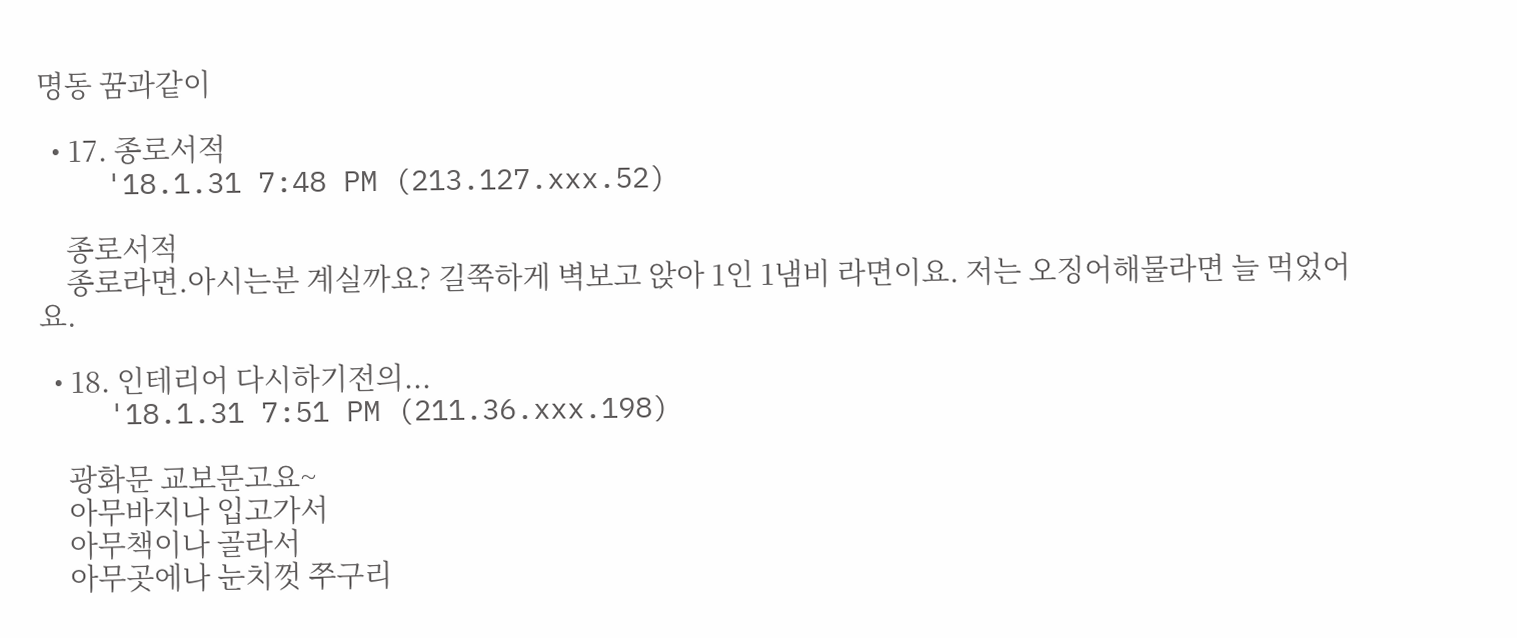명동 꿈과같이

  • 17. 종로서적
    '18.1.31 7:48 PM (213.127.xxx.52)

    종로서적
    종로라면.아시는분 계실까요? 길쭉하게 벽보고 앉아 1인 1냄비 라면이요. 저는 오징어해물라면 늘 먹었어요.

  • 18. 인테리어 다시하기전의...
    '18.1.31 7:51 PM (211.36.xxx.198)

    광화문 교보문고요~
    아무바지나 입고가서
    아무책이나 골라서
    아무곳에나 눈치껏 쭈구리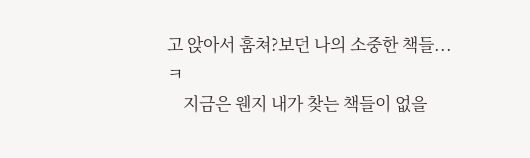고 앉아서 훔쳐?보던 나의 소중한 책들...ㅋ
    지금은 웬지 내가 찾는 책들이 없을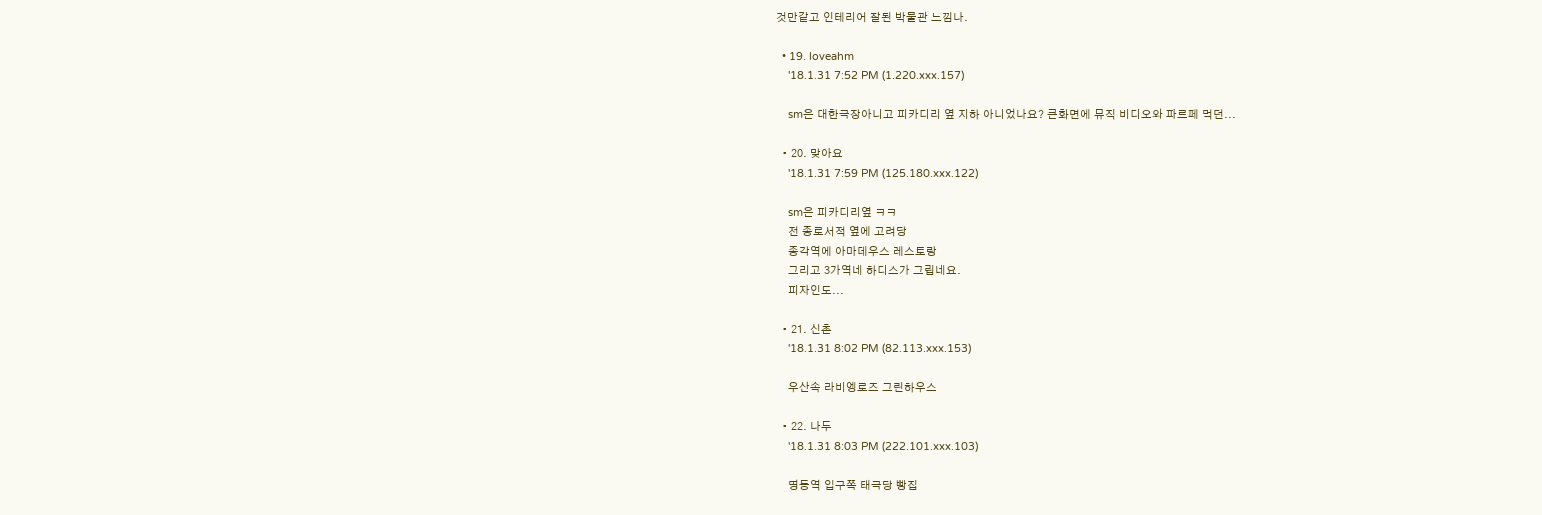것만같고 인테리어 잘된 박물관 느낌나.

  • 19. loveahm
    '18.1.31 7:52 PM (1.220.xxx.157)

    sm은 대한극장아니고 피카디리 옆 지하 아니었나요? 큰화면에 뮤직 비디오와 파르페 먹던...

  • 20. 맞아요
    '18.1.31 7:59 PM (125.180.xxx.122)

    sm은 피카디리옆 ㅋㅋ
    전 종로서적 옆에 고려당
    종각역에 아마데우스 레스토랑
    그리고 3가역네 하디스가 그립네요.
    피자인도...

  • 21. 신촌
    '18.1.31 8:02 PM (82.113.xxx.153)

    우산속 라비엥로즈 그린하우스

  • 22. 나두
    '18.1.31 8:03 PM (222.101.xxx.103)

    명동역 입구쪽 태극당 빵집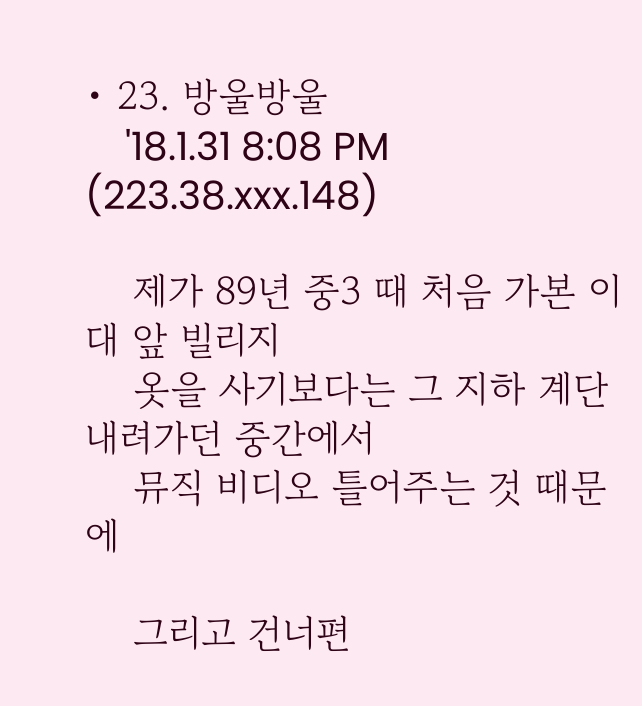• 23. 방울방울
    '18.1.31 8:08 PM (223.38.xxx.148)

    제가 89년 중3 때 처음 가본 이대 앞 빌리지
    옷을 사기보다는 그 지하 계단 내려가던 중간에서
    뮤직 비디오 틀어주는 것 때문에

    그리고 건너편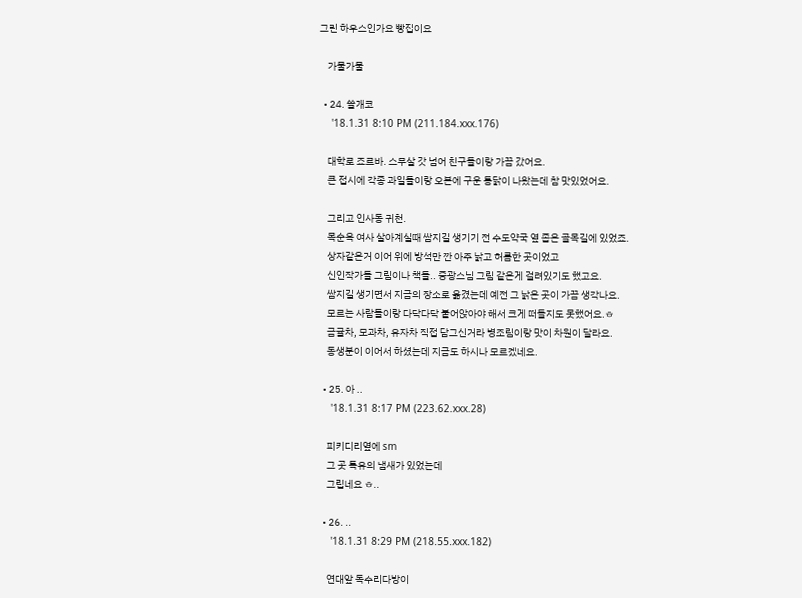그린 하우스인가요 빵집이요

    가물가물

  • 24. 쓸개코
    '18.1.31 8:10 PM (211.184.xxx.176)

    대학로 죠르바. 스무살 갓 넘어 친구들이랑 가끔 갔어요.
    큰 접시에 각종 과일들이랑 오븐에 구운 통닭이 나왔는데 참 맛있었어요.

    그리고 인사동 귀천.
    목순옥 여사 살아계실때 쌈지길 생기기 전 수도약국 옆 좁은 골목길에 있었죠.
    상자같은거 이어 위에 방석만 깐 아주 낡고 허름한 곳이었고
    신인작가들 그림이나 책들.. 중광스님 그림 같은게 걸려있기도 했고요.
    쌈지길 생기면서 지금의 장소로 옮겼는데 예전 그 낡은 곳이 가끔 생각나요.
    모르는 사람들이랑 다닥다닥 붙어앉아야 해서 크게 떠들지도 못했어요.ㅎ
    금귤차, 모과차, 유자차 직접 담그신거라 병조림이랑 맛이 차원이 달라요.
    동생분이 이어서 하셨는데 지금도 하시나 모르겠네요.

  • 25. 아 ..
    '18.1.31 8:17 PM (223.62.xxx.28)

    피키디리옆에 sm
    그 곳 특유의 냄새가 있었는데
    그립네요 ㅎ..

  • 26. ..
    '18.1.31 8:29 PM (218.55.xxx.182)

    연대앞 독수리다방이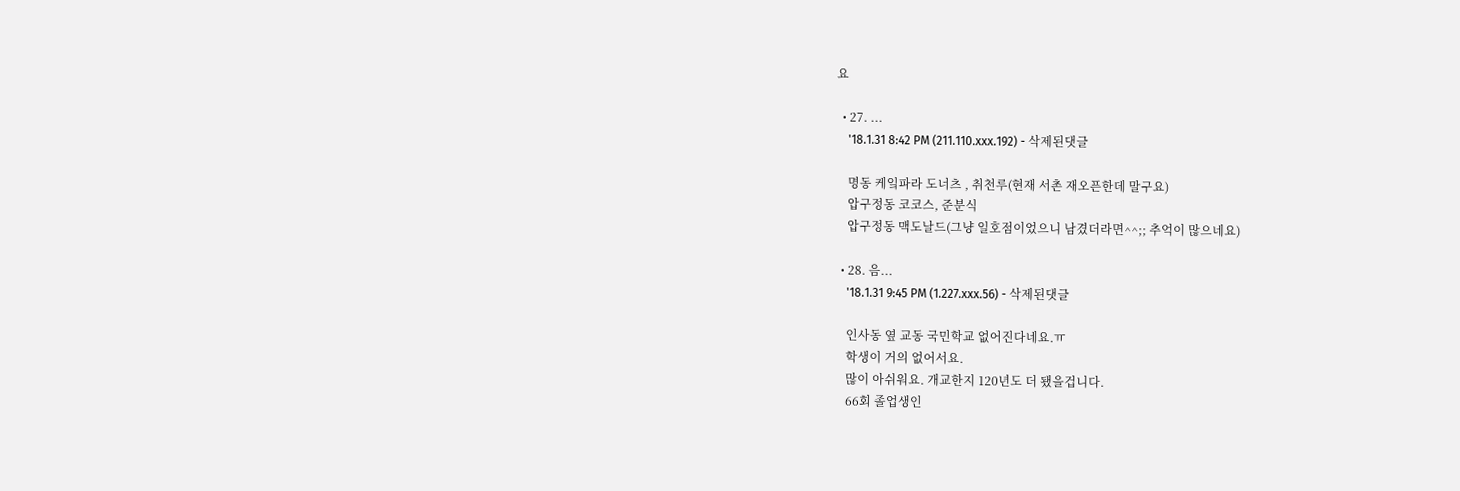요

  • 27. ...
    '18.1.31 8:42 PM (211.110.xxx.192) - 삭제된댓글

    명동 케잌파라 도너츠 , 취천루(현재 서촌 재오픈한데 말구요)
    압구정동 코코스, 준분식
    압구정동 맥도날드(그냥 일호점이었으니 남겼더라면^^;; 추억이 많으네요)

  • 28. 음...
    '18.1.31 9:45 PM (1.227.xxx.56) - 삭제된댓글

    인사동 옆 교동 국민학교 없어진다네요.ㅠ
    학생이 거의 없어서요.
    많이 아쉬워요. 개교한지 120년도 더 됐을겁니다.
    66회 졸업생인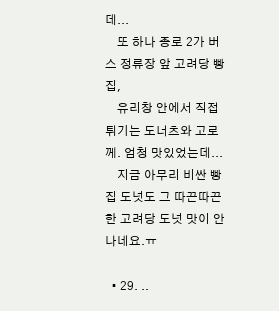데...
    또 하나 종로 2가 버스 정류장 앞 고려당 빵집,
    유리창 안에서 직접 튀기는 도너츠와 고로께. 엄청 맛있었는데...
    지금 아무리 비싼 빵집 도넛도 그 따끈따끈한 고려당 도넛 맛이 안나네요.ㅠ

  • 29. ..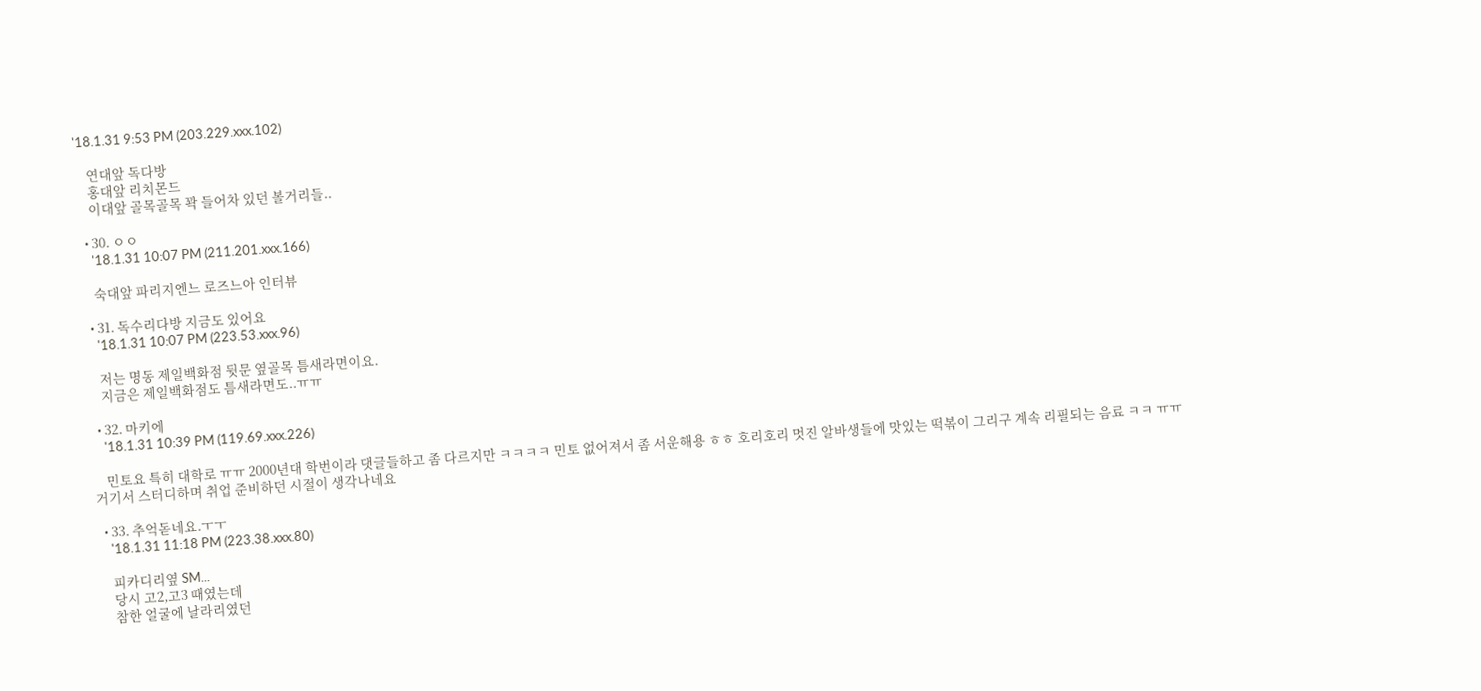'18.1.31 9:53 PM (203.229.xxx.102)

    연대앞 독다방
    홍대앞 리치몬드
    이대앞 골목골목 꽉 들어차 있던 볼거리들..

  • 30. ㅇㅇ
    '18.1.31 10:07 PM (211.201.xxx.166)

    숙대앞 파리지엔느 로즈느아 인터뷰

  • 31. 독수리다방 지금도 있어요
    '18.1.31 10:07 PM (223.53.xxx.96)

    저는 명동 제일백화점 뒷문 옆골목 틈새라면이요.
    지금은 제일백화점도 틈새라면도..ㅠㅠ

  • 32. 마키에
    '18.1.31 10:39 PM (119.69.xxx.226)

    민토요 특히 대학로 ㅠㅠ 2000년대 학번이라 댓글들하고 좀 다르지만 ㅋㅋㅋㅋ 민토 없어져서 좀 서운해용 ㅎㅎ 호리호리 멋진 알바생들에 맛있는 떡볶이 그리구 계속 리필되는 음료 ㅋㅋ ㅠㅠ 거기서 스터디하며 취업 준비하던 시절이 생각나네요

  • 33. 추억돋네요.ㅜㅜ
    '18.1.31 11:18 PM (223.38.xxx.80)

    피카디리옆 SM...
    당시 고2,고3 때였는데
    참한 얼굴에 날라리였던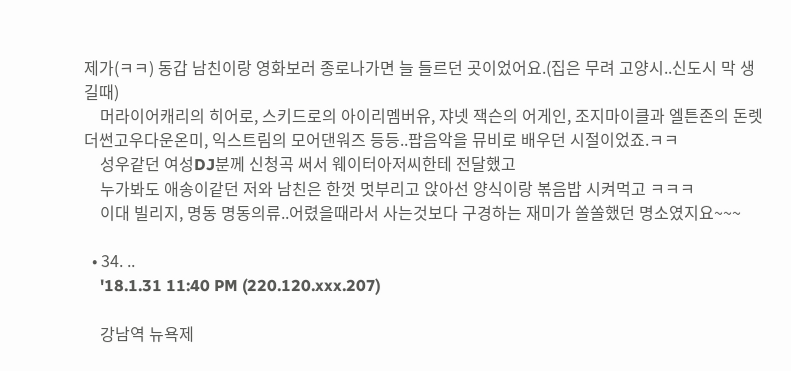제가(ㅋㅋ) 동갑 남친이랑 영화보러 종로나가면 늘 들르던 곳이었어요.(집은 무려 고양시..신도시 막 생길때)
    머라이어캐리의 히어로, 스키드로의 아이리멤버유, 쟈넷 잭슨의 어게인, 조지마이클과 엘튼존의 돈렛더썬고우다운온미, 익스트림의 모어댄워즈 등등..팝음악을 뮤비로 배우던 시절이었죠.ㅋㅋ
    성우같던 여성DJ분께 신청곡 써서 웨이터아저씨한테 전달했고
    누가봐도 애송이같던 저와 남친은 한껏 멋부리고 앉아선 양식이랑 볶음밥 시켜먹고 ㅋㅋㅋ
    이대 빌리지, 명동 명동의류..어렸을때라서 사는것보다 구경하는 재미가 쏠쏠했던 명소였지요~~~

  • 34. ..
    '18.1.31 11:40 PM (220.120.xxx.207)

    강남역 뉴욕제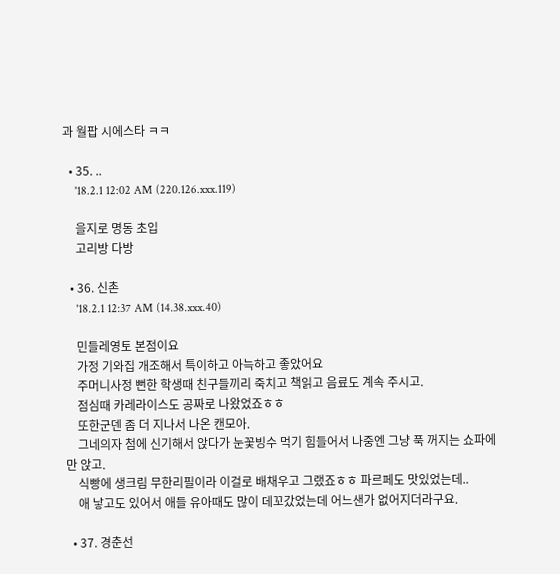과 월팝 시에스타 ㅋㅋ

  • 35. ..
    '18.2.1 12:02 AM (220.126.xxx.119)

    을지로 명동 초입
    고리방 다방

  • 36. 신촌
    '18.2.1 12:37 AM (14.38.xxx.40)

    민들레영토 본점이요
    가정 기와집 개조해서 특이하고 아늑하고 좋았어요
    주머니사정 뻔한 학생때 친구들끼리 죽치고 책읽고 음료도 계속 주시고.
    점심때 카레라이스도 공짜로 나왔었죠ㅎㅎ
    또한군덴 좀 더 지나서 나온 캔모아.
    그네의자 첨에 신기해서 앉다가 눈꽃빙수 먹기 힘들어서 나중엔 그냥 푹 꺼지는 쇼파에만 앉고.
    식빵에 생크림 무한리필이라 이걸로 배채우고 그랬죠ㅎㅎ 파르페도 맛있었는데..
    애 낳고도 있어서 애들 유아때도 많이 데꼬갔었는데 어느샌가 없어지더라구요.

  • 37. 경춘선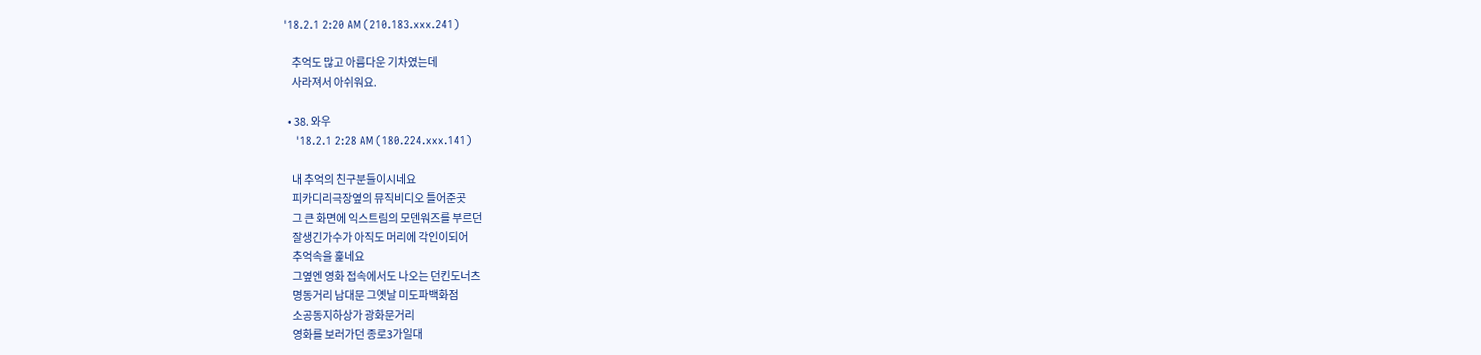'18.2.1 2:20 AM (210.183.xxx.241)

    추억도 많고 아름다운 기차였는데
    사라져서 아쉬워요.

  • 38. 와우
    '18.2.1 2:28 AM (180.224.xxx.141)

    내 추억의 친구분들이시네요
    피카디리극장옆의 뮤직비디오 틀어준곳
    그 큰 화면에 익스트림의 모덴워즈를 부르던
    잘생긴가수가 아직도 머리에 각인이되어
    추억속을 훑네요
    그옆엔 영화 접속에서도 나오는 던킨도너츠
    명동거리 남대문 그옛날 미도파백화점
    소공동지하상가 광화문거리
    영화를 보러가던 종로3가일대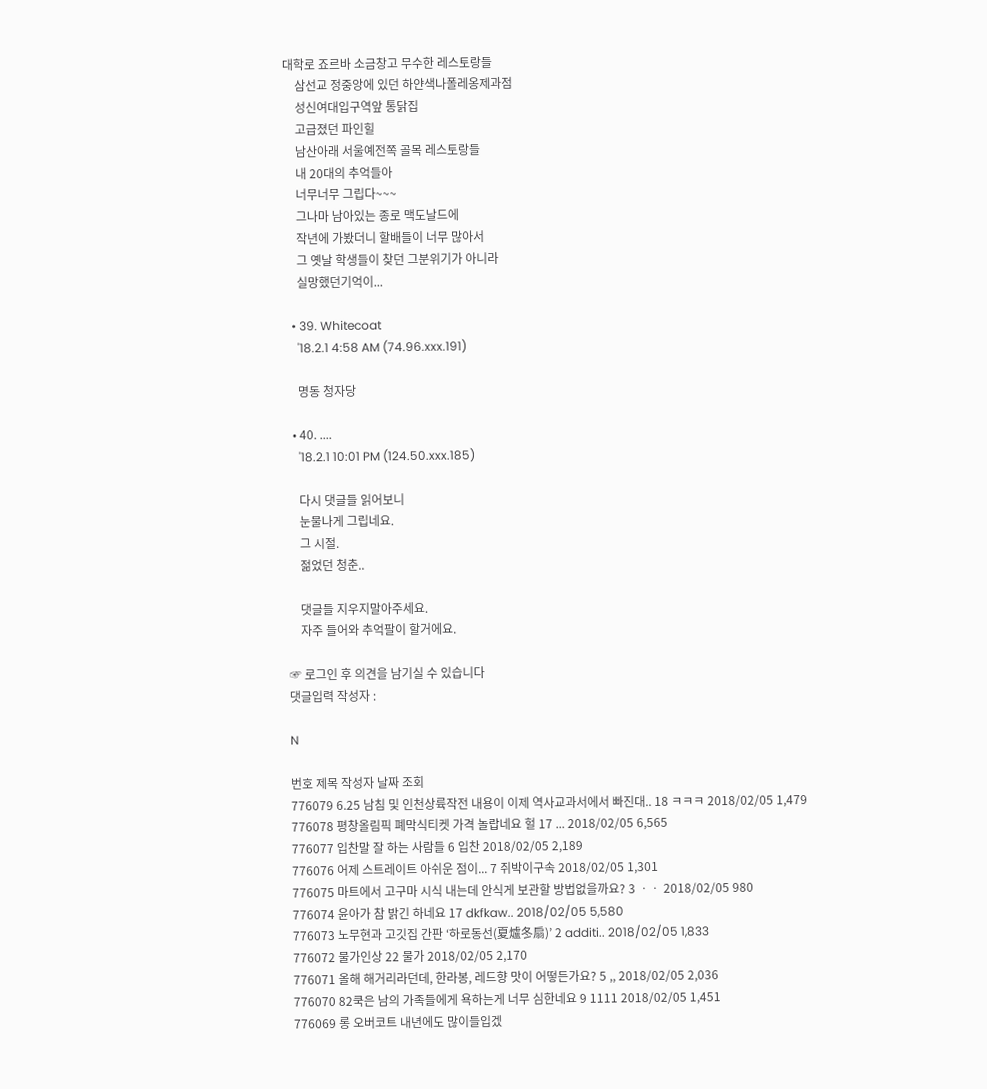대학로 죠르바 소금창고 무수한 레스토랑들
    삼선교 정중앙에 있던 하얀색나폴레옹제과점
    성신여대입구역앞 통닭집
    고급졌던 파인힐
    남산아래 서울예전쪽 골목 레스토랑들
    내 20대의 추억들아
    너무너무 그립다~~~
    그나마 남아있는 종로 맥도날드에
    작년에 가봤더니 할배들이 너무 많아서
    그 옛날 학생들이 찾던 그분위기가 아니라
    실망했던기억이...

  • 39. Whitecoat
    '18.2.1 4:58 AM (74.96.xxx.191)

    명동 청자당

  • 40. ....
    '18.2.1 10:01 PM (124.50.xxx.185)

    다시 댓글들 읽어보니
    눈물나게 그립네요.
    그 시절.
    젊었던 청춘..

    댓글들 지우지말아주세요.
    자주 들어와 추억팔이 할거에요.

☞ 로그인 후 의견을 남기실 수 있습니다
댓글입력 작성자 :

N

번호 제목 작성자 날짜 조회
776079 6.25 남침 및 인천상륙작전 내용이 이제 역사교과서에서 빠진대.. 18 ㅋㅋㅋ 2018/02/05 1,479
776078 평창올림픽 폐막식티켓 가격 놀랍네요 헐 17 ... 2018/02/05 6,565
776077 입찬말 잘 하는 사람들 6 입찬 2018/02/05 2,189
776076 어제 스트레이트 아쉬운 점이... 7 쥐박이구속 2018/02/05 1,301
776075 마트에서 고구마 시식 내는데 안식게 보관할 방법없을까요? 3 ㆍㆍ 2018/02/05 980
776074 윤아가 참 밝긴 하네요 17 dkfkaw.. 2018/02/05 5,580
776073 노무현과 고깃집 간판 ‘하로동선(夏爐冬扇)’ 2 additi.. 2018/02/05 1,833
776072 물가인상 22 물가 2018/02/05 2,170
776071 올해 해거리라던데, 한라봉, 레드향 맛이 어떻든가요? 5 ,, 2018/02/05 2,036
776070 82쿡은 남의 가족들에게 욕하는게 너무 심한네요 9 1111 2018/02/05 1,451
776069 롱 오버코트 내년에도 많이들입겠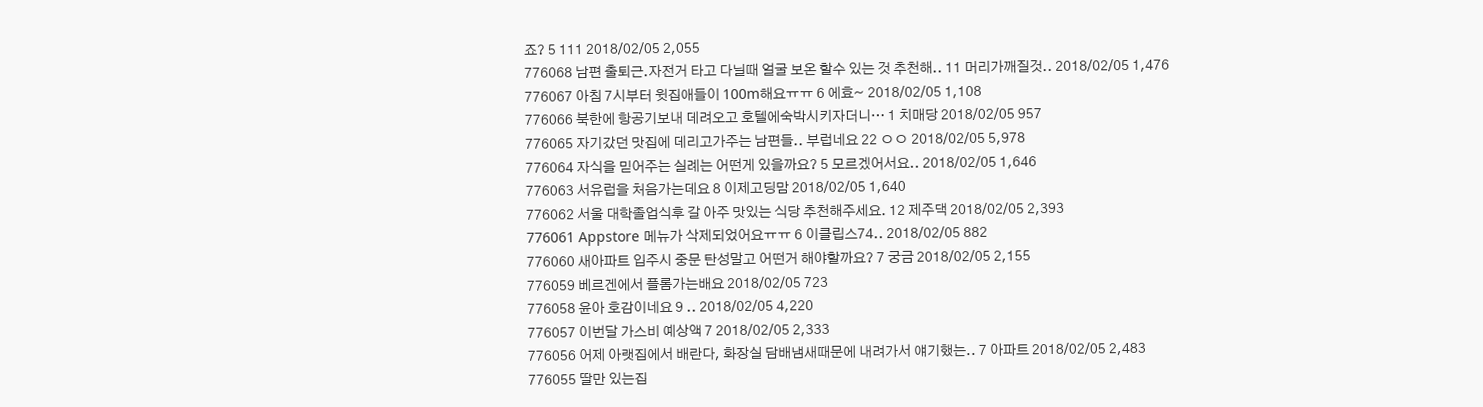죠? 5 111 2018/02/05 2,055
776068 남편 출퇴근.자전거 타고 다닐때 얼굴 보온 할수 있는 것 추천해.. 11 머리가깨질것.. 2018/02/05 1,476
776067 아침 7시부터 윗집애들이 100m해요ㅠㅠ 6 에효~ 2018/02/05 1,108
776066 북한에 항공기보내 데려오고 호텔에숙박시키자더니… 1 치매당 2018/02/05 957
776065 자기갔던 맛집에 데리고가주는 남편들.. 부럽네요 22 ㅇㅇ 2018/02/05 5,978
776064 자식을 믿어주는 실례는 어떤게 있을까요? 5 모르겠어서요.. 2018/02/05 1,646
776063 서유럽을 처음가는데요 8 이제고딩맘 2018/02/05 1,640
776062 서울 대학졸업식후 갈 아주 맛있는 식당 추천해주세요. 12 제주댁 2018/02/05 2,393
776061 Appstore 메뉴가 삭제되었어요ㅠㅠ 6 이클립스74.. 2018/02/05 882
776060 새아파트 입주시 중문 탄성말고 어떤거 해야할까요? 7 궁금 2018/02/05 2,155
776059 베르겐에서 플롬가는배요 2018/02/05 723
776058 윤아 호감이네요 9 .. 2018/02/05 4,220
776057 이번달 가스비 예상액 7 2018/02/05 2,333
776056 어제 아랫집에서 배란다, 화장실 담배냄새때문에 내려가서 얘기했는.. 7 아파트 2018/02/05 2,483
776055 딸만 있는집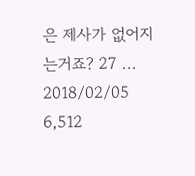은 제사가 없어지는거죠? 27 ... 2018/02/05 6,512